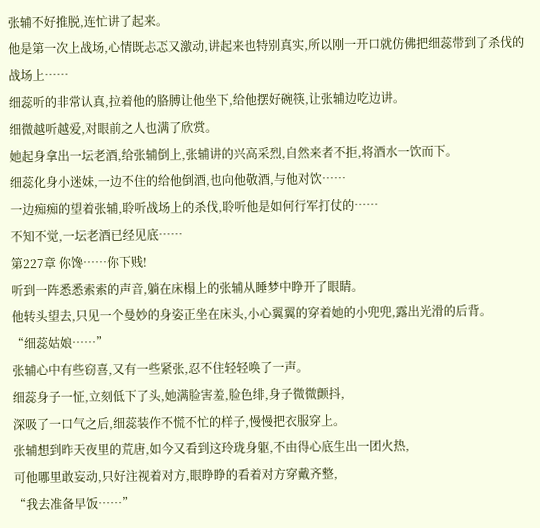张辅不好推脱,连忙讲了起来。
他是第一次上战场,心情既忐忑又激动,讲起来也特别真实,所以刚一开口就仿佛把细蕊带到了杀伐的战场上……
细蕊听的非常认真,拉着他的胳膊让他坐下,给他摆好碗筷,让张辅边吃边讲。
细微越听越爱,对眼前之人也满了欣赏。
她起身拿出一坛老酒,给张辅倒上,张辅讲的兴高采烈,自然来者不拒,将酒水一饮而下。
细蕊化身小迷妹,一边不住的给他倒酒,也向他敬酒,与他对饮……
一边痴痴的望着张辅,聆听战场上的杀伐,聆听他是如何行军打仗的……
不知不觉,一坛老酒已经见底……
第227章 你馋……你下贱!
听到一阵悉悉索索的声音,躺在床榻上的张辅从睡梦中睁开了眼睛。
他转头望去,只见一个曼妙的身姿正坐在床头,小心翼翼的穿着她的小兜兜,露出光滑的后背。
“细蕊姑娘……”
张辅心中有些窃喜,又有一些紧张,忍不住轻轻唤了一声。
细蕊身子一怔,立刻低下了头,她满脸害羞,脸色绯,身子微微颤抖,
深吸了一口气之后,细蕊装作不慌不忙的样子,慢慢把衣服穿上。
张辅想到昨天夜里的荒唐,如今又看到这玲珑身躯,不由得心底生出一团火热,
可他哪里敢妄动,只好注视着对方,眼睁睁的看着对方穿戴齐整,
“我去准备早饭……”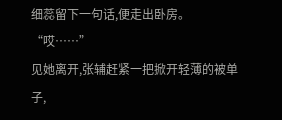细蕊留下一句话,便走出卧房。
“哎……”
见她离开,张辅赶紧一把掀开轻薄的被单子,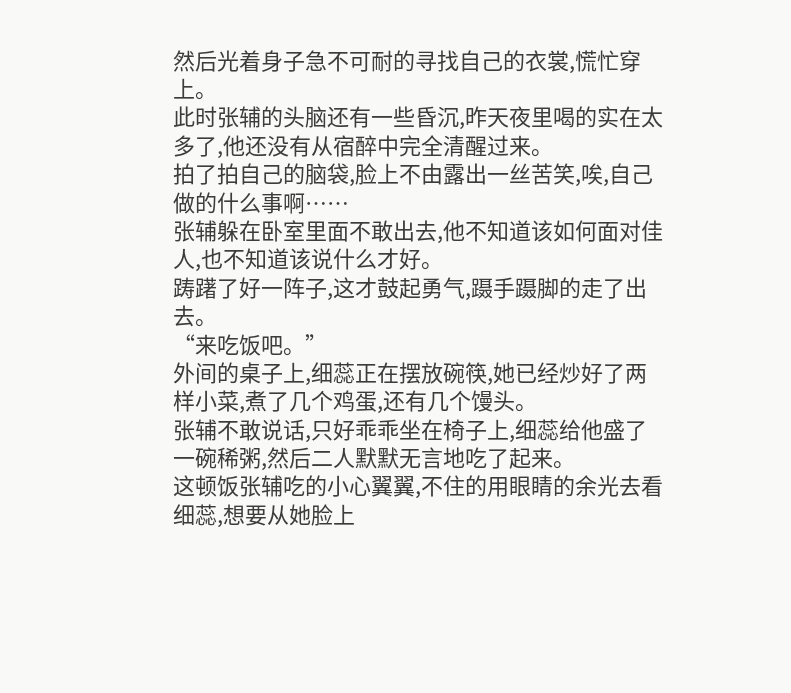然后光着身子急不可耐的寻找自己的衣裳,慌忙穿上。
此时张辅的头脑还有一些昏沉,昨天夜里喝的实在太多了,他还没有从宿醉中完全清醒过来。
拍了拍自己的脑袋,脸上不由露出一丝苦笑,唉,自己做的什么事啊……
张辅躲在卧室里面不敢出去,他不知道该如何面对佳人,也不知道该说什么才好。
踌躇了好一阵子,这才鼓起勇气,蹑手蹑脚的走了出去。
“来吃饭吧。”
外间的桌子上,细蕊正在摆放碗筷,她已经炒好了两样小菜,煮了几个鸡蛋,还有几个馒头。
张辅不敢说话,只好乖乖坐在椅子上,细蕊给他盛了一碗稀粥,然后二人默默无言地吃了起来。
这顿饭张辅吃的小心翼翼,不住的用眼睛的余光去看细蕊,想要从她脸上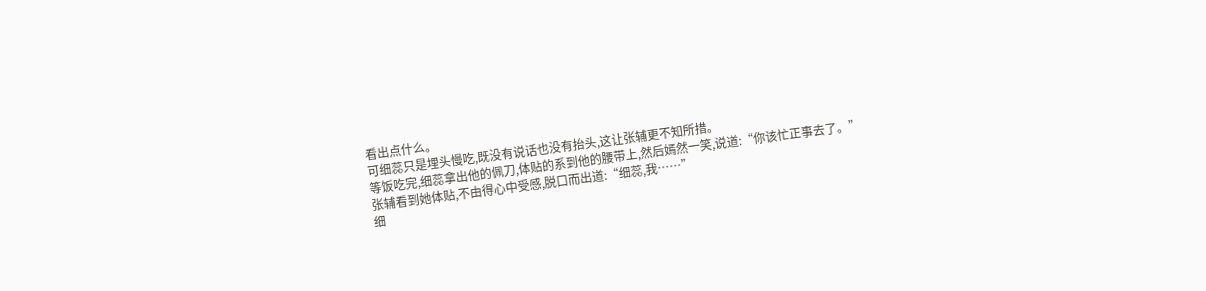看出点什么。
可细蕊只是埋头慢吃,既没有说话也没有抬头,这让张辅更不知所措。
等饭吃完,细蕊拿出他的佩刀,体贴的系到他的腰带上,然后嫣然一笑,说道:“你该忙正事去了。”
张辅看到她体贴,不由得心中受感,脱口而出道:“细蕊,我……”
细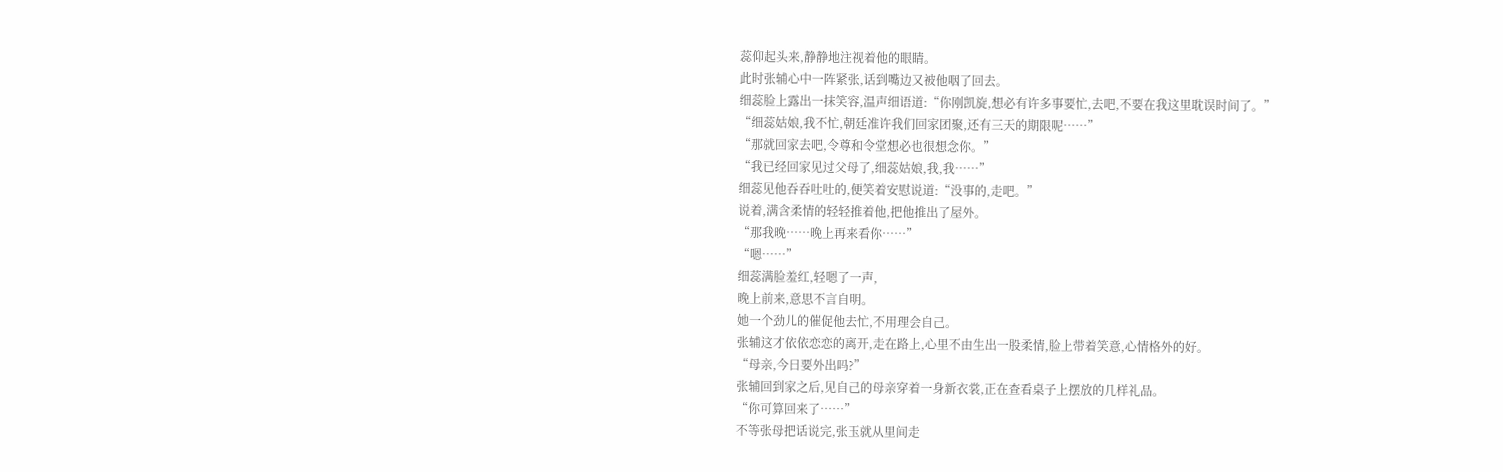蕊仰起头来,静静地注视着他的眼睛。
此时张辅心中一阵紧张,话到嘴边又被他咽了回去。
细蕊脸上露出一抹笑容,温声细语道:“你刚凯旋,想必有许多事要忙,去吧,不要在我这里耽误时间了。”
“细蕊姑娘,我不忙,朝廷准许我们回家团聚,还有三天的期限呢……”
“那就回家去吧,令尊和令堂想必也很想念你。”
“我已经回家见过父母了,细蕊姑娘,我,我……”
细蕊见他吞吞吐吐的,便笑着安慰说道:“没事的,走吧。”
说着,满含柔情的轻轻推着他,把他推出了屋外。
“那我晚……晚上再来看你……”
“嗯……”
细蕊满脸羞红,轻嗯了一声,
晚上前来,意思不言自明。
她一个劲儿的催促他去忙,不用理会自己。
张辅这才依依恋恋的离开,走在路上,心里不由生出一股柔情,脸上带着笑意,心情格外的好。
“母亲,今日要外出吗?”
张辅回到家之后,见自己的母亲穿着一身新衣裳,正在查看桌子上摆放的几样礼品。
“你可算回来了……”
不等张母把话说完,张玉就从里间走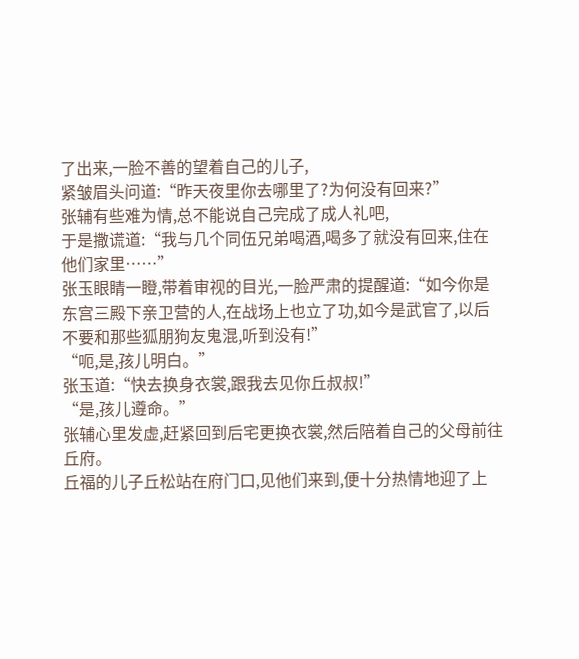了出来,一脸不善的望着自己的儿子,
紧皱眉头问道:“昨天夜里你去哪里了?为何没有回来?”
张辅有些难为情,总不能说自己完成了成人礼吧,
于是撒谎道:“我与几个同伍兄弟喝酒,喝多了就没有回来,住在他们家里……”
张玉眼睛一瞪,带着审视的目光,一脸严肃的提醒道:“如今你是东宫三殿下亲卫营的人,在战场上也立了功,如今是武官了,以后不要和那些狐朋狗友鬼混,听到没有!”
“呃,是,孩儿明白。”
张玉道:“快去换身衣裳,跟我去见你丘叔叔!”
“是,孩儿遵命。”
张辅心里发虚,赶紧回到后宅更换衣裳,然后陪着自己的父母前往丘府。
丘福的儿子丘松站在府门口,见他们来到,便十分热情地迎了上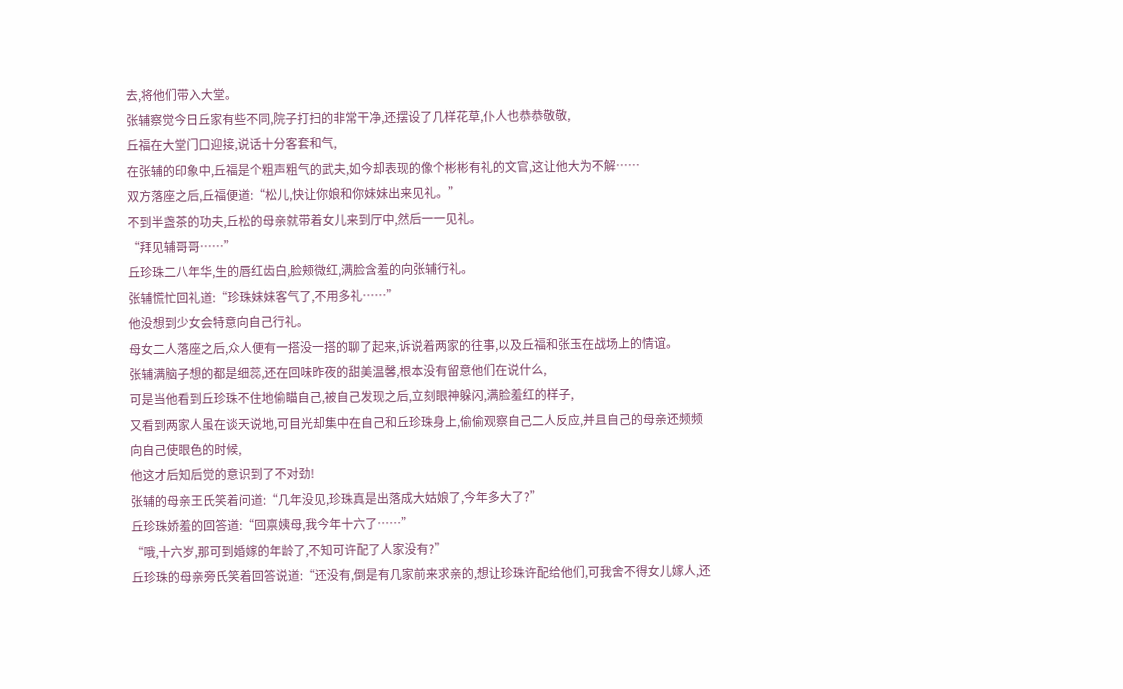去,将他们带入大堂。
张辅察觉今日丘家有些不同,院子打扫的非常干净,还摆设了几样花草,仆人也恭恭敬敬,
丘福在大堂门口迎接,说话十分客套和气,
在张辅的印象中,丘福是个粗声粗气的武夫,如今却表现的像个彬彬有礼的文官,这让他大为不解……
双方落座之后,丘福便道:“松儿,快让你娘和你妹妹出来见礼。”
不到半盏茶的功夫,丘松的母亲就带着女儿来到厅中,然后一一见礼。
“拜见辅哥哥……”
丘珍珠二八年华,生的唇红齿白,脸颊微红,满脸含羞的向张辅行礼。
张辅慌忙回礼道:“珍珠妹妹客气了,不用多礼……”
他没想到少女会特意向自己行礼。
母女二人落座之后,众人便有一搭没一搭的聊了起来,诉说着两家的往事,以及丘福和张玉在战场上的情谊。
张辅满脑子想的都是细蕊,还在回味昨夜的甜美温馨,根本没有留意他们在说什么,
可是当他看到丘珍珠不住地偷瞄自己,被自己发现之后,立刻眼神躲闪,满脸羞红的样子,
又看到两家人虽在谈天说地,可目光却集中在自己和丘珍珠身上,偷偷观察自己二人反应,并且自己的母亲还频频向自己使眼色的时候,
他这才后知后觉的意识到了不对劲!
张辅的母亲王氏笑着问道:“几年没见,珍珠真是出落成大姑娘了,今年多大了?”
丘珍珠娇羞的回答道:“回禀姨母,我今年十六了……”
“哦,十六岁,那可到婚嫁的年龄了,不知可许配了人家没有?”
丘珍珠的母亲旁氏笑着回答说道:“还没有,倒是有几家前来求亲的,想让珍珠许配给他们,可我舍不得女儿嫁人,还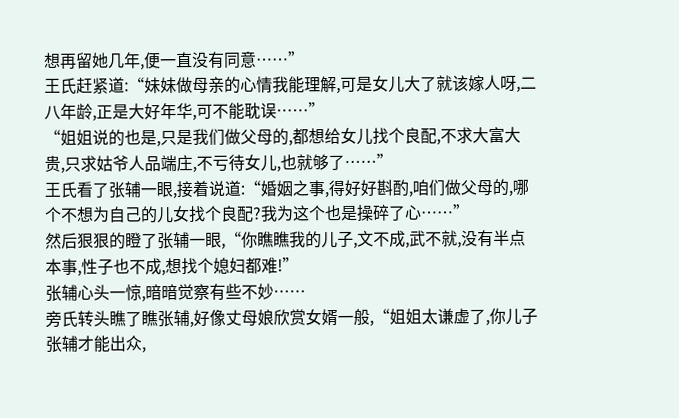想再留她几年,便一直没有同意……”
王氏赶紧道:“妹妹做母亲的心情我能理解,可是女儿大了就该嫁人呀,二八年龄,正是大好年华,可不能耽误……”
“姐姐说的也是,只是我们做父母的,都想给女儿找个良配,不求大富大贵,只求姑爷人品端庄,不亏待女儿,也就够了……”
王氏看了张辅一眼,接着说道:“婚姻之事,得好好斟酌,咱们做父母的,哪个不想为自己的儿女找个良配?我为这个也是操碎了心……”
然后狠狠的瞪了张辅一眼,“你瞧瞧我的儿子,文不成,武不就,没有半点本事,性子也不成,想找个媳妇都难!”
张辅心头一惊,暗暗觉察有些不妙……
旁氏转头瞧了瞧张辅,好像丈母娘欣赏女婿一般,“姐姐太谦虚了,你儿子张辅才能出众,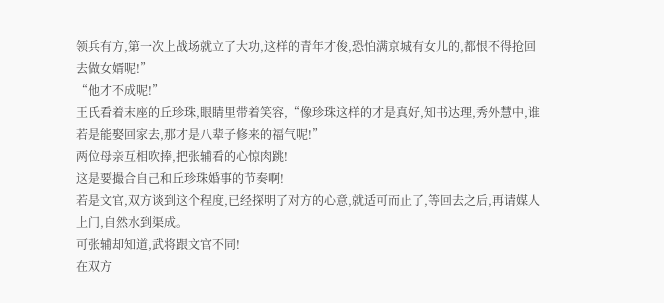领兵有方,第一次上战场就立了大功,这样的青年才俊,恐怕满京城有女儿的,都恨不得抢回去做女婿呢!”
“他才不成呢!”
王氏看着末座的丘珍珠,眼睛里带着笑容,“像珍珠这样的才是真好,知书达理,秀外慧中,谁若是能娶回家去,那才是八辈子修来的福气呢!”
两位母亲互相吹捧,把张辅看的心惊肉跳!
这是要撮合自己和丘珍珠婚事的节奏啊!
若是文官,双方谈到这个程度,已经探明了对方的心意,就适可而止了,等回去之后,再请媒人上门,自然水到渠成。
可张辅却知道,武将跟文官不同!
在双方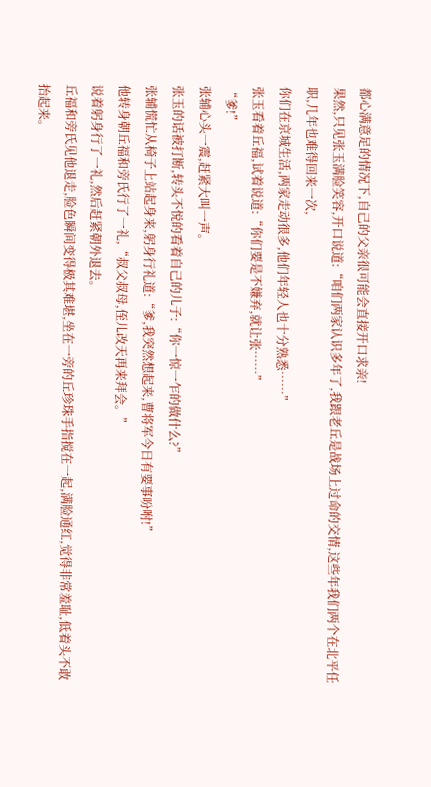都心满意足的情况下,自己的父亲很可能会直接开口求亲!
果然,只见张玉满脸笑容,开口说道:“咱们两家认识多年了,我跟老丘是战场上过命的交情,这些年我们两个在北平任职,几年也难得回来一次,
你们在京城生活,两家走动很多,他们年轻人也十分熟悉……”
张玉看着丘福,试着说道:“你们要是不嫌弃,就让张……”
“爹!”
张辅心头一震,赶紧大叫一声。
张玉的话被打断,转头不悦的看着自己的儿子:“你一惊一乍的做什么?”
张辅慌忙从椅子上站起身来,躬身行礼道:“爹,我突然想起来,曹将军今日有要事吩咐!”
他转身朝丘福和旁氏行了一礼,“叔父叔母,侄儿改天再来拜会。”
说着躬身行了一礼,然后赶紧朝外退去。
丘福和旁氏见他退走,脸色瞬间变得极其难堪,坐在一旁的丘珍珠手指搅在一起,满脸通红,觉得非常羞耻,低着头不敢抬起来。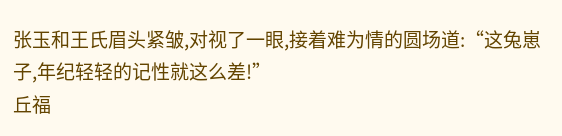张玉和王氏眉头紧皱,对视了一眼,接着难为情的圆场道:“这兔崽子,年纪轻轻的记性就这么差!”
丘福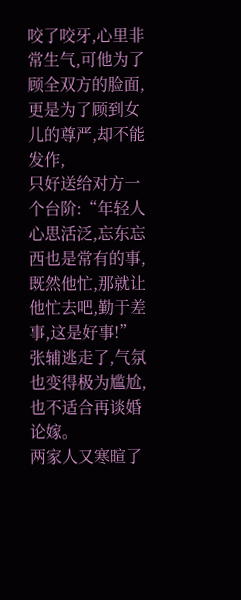咬了咬牙,心里非常生气,可他为了顾全双方的脸面,更是为了顾到女儿的尊严,却不能发作,
只好送给对方一个台阶:“年轻人心思活泛,忘东忘西也是常有的事,既然他忙,那就让他忙去吧,勤于差事,这是好事!”
张辅逃走了,气氛也变得极为尴尬,也不适合再谈婚论嫁。
两家人又寒暄了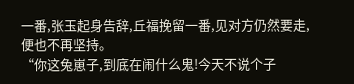一番,张玉起身告辞,丘福挽留一番,见对方仍然要走,便也不再坚持。
“你这兔崽子,到底在闹什么鬼!今天不说个子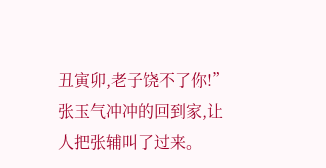丑寅卯,老子饶不了你!”
张玉气冲冲的回到家,让人把张辅叫了过来。